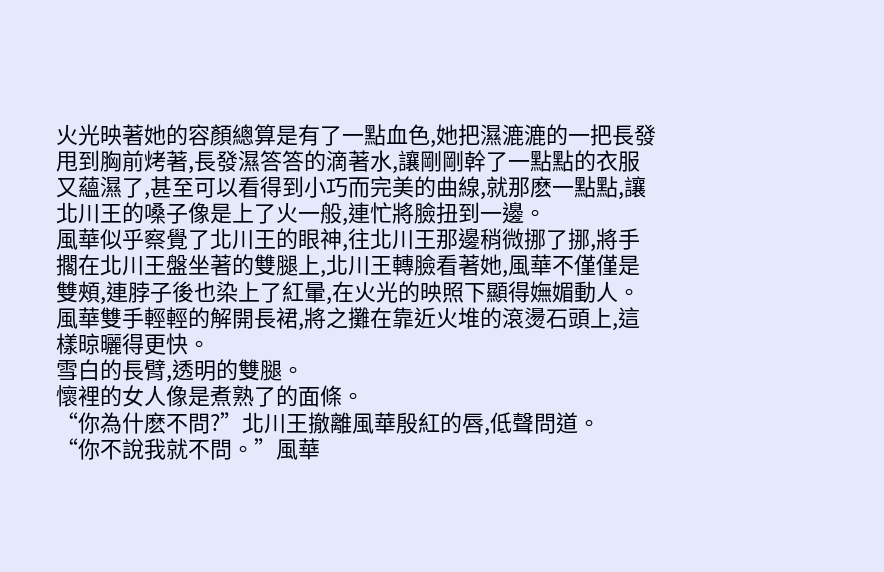火光映著她的容顏總算是有了一點血色,她把濕漉漉的一把長發甩到胸前烤著,長發濕答答的滴著水,讓剛剛幹了一點點的衣服又蘊濕了,甚至可以看得到小巧而完美的曲線,就那麽一點點,讓北川王的嗓子像是上了火一般,連忙將臉扭到一邊。
風華似乎察覺了北川王的眼神,往北川王那邊稍微挪了挪,將手擱在北川王盤坐著的雙腿上,北川王轉臉看著她,風華不僅僅是雙頰,連脖子後也染上了紅暈,在火光的映照下顯得嫵媚動人。
風華雙手輕輕的解開長裙,將之攤在靠近火堆的滾燙石頭上,這樣晾曬得更快。
雪白的長臂,透明的雙腿。
懷裡的女人像是煮熟了的面條。
“你為什麽不問?”北川王撤離風華殷紅的唇,低聲問道。
“你不說我就不問。”風華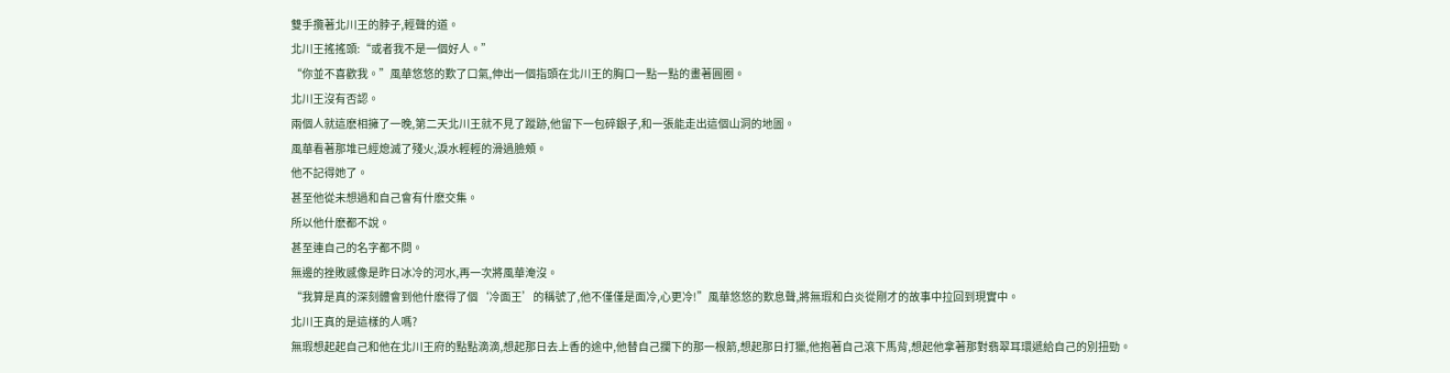雙手攬著北川王的脖子,輕聲的道。
北川王搖搖頭:“或者我不是一個好人。”
“你並不喜歡我。”風華悠悠的歎了口氣,伸出一個指頭在北川王的胸口一點一點的畫著圓圈。
北川王沒有否認。
兩個人就這麽相擁了一晚,第二天北川王就不見了蹤跡,他留下一包碎銀子,和一張能走出這個山洞的地圖。
風華看著那堆已經熄滅了殘火,淚水輕輕的滑過臉頰。
他不記得她了。
甚至他從未想過和自己會有什麽交集。
所以他什麽都不說。
甚至連自己的名字都不問。
無邊的挫敗感像是昨日冰冷的河水,再一次將風華淹沒。
“我算是真的深刻體會到他什麽得了個‘冷面王’的稱號了,他不僅僅是面冷,心更冷!”風華悠悠的歎息聲,將無瑕和白炎從剛才的故事中拉回到現實中。
北川王真的是這樣的人嗎?
無瑕想起起自己和他在北川王府的點點滴滴,想起那日去上香的途中,他替自己攔下的那一根箭,想起那日打獵,他抱著自己滾下馬背,想起他拿著那對翡翠耳環遞給自己的別扭勁。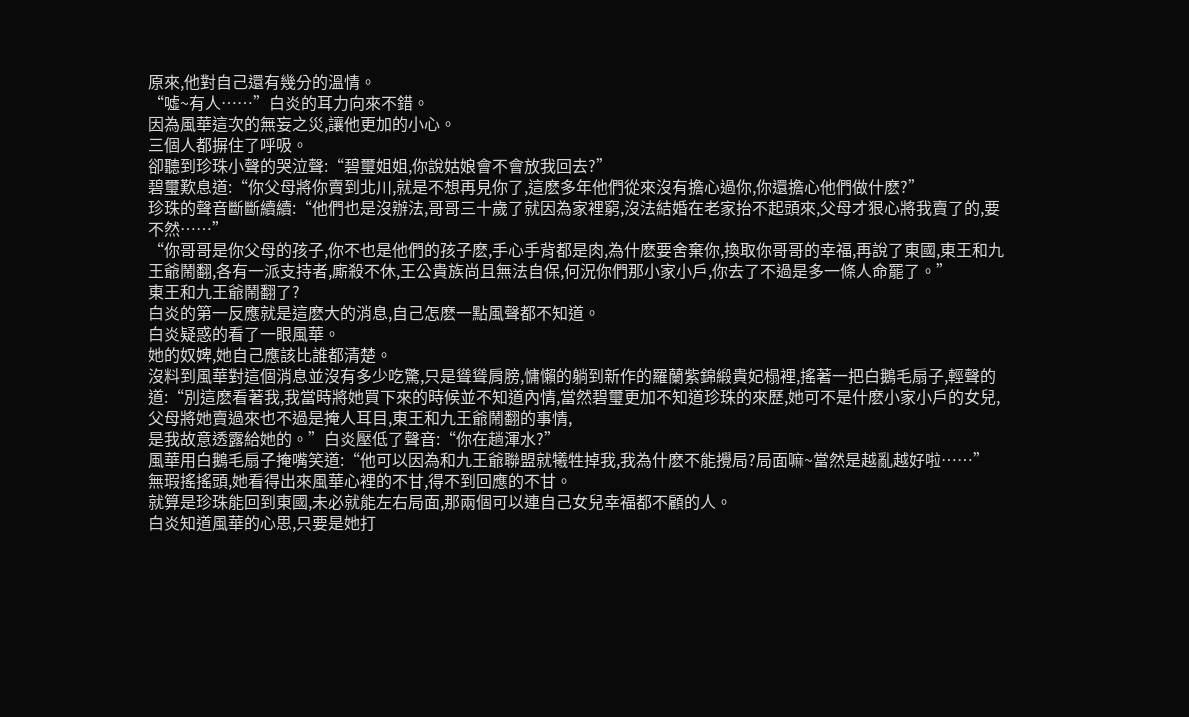原來,他對自己還有幾分的溫情。
“噓~有人……”白炎的耳力向來不錯。
因為風華這次的無妄之災,讓他更加的小心。
三個人都摒住了呼吸。
卻聽到珍珠小聲的哭泣聲:“碧璽姐姐,你說姑娘會不會放我回去?”
碧璽歎息道:“你父母將你賣到北川,就是不想再見你了,這麽多年他們從來沒有擔心過你,你還擔心他們做什麽?”
珍珠的聲音斷斷續續:“他們也是沒辦法,哥哥三十歲了就因為家裡窮,沒法結婚在老家抬不起頭來,父母才狠心將我賣了的,要不然……”
“你哥哥是你父母的孩子,你不也是他們的孩子麽,手心手背都是肉,為什麽要舍棄你,換取你哥哥的幸福,再說了東國,東王和九王爺鬧翻,各有一派支持者,廝殺不休,王公貴族尚且無法自保,何況你們那小家小戶,你去了不過是多一條人命罷了。”
東王和九王爺鬧翻了?
白炎的第一反應就是這麽大的消息,自己怎麽一點風聲都不知道。
白炎疑惑的看了一眼風華。
她的奴婢,她自己應該比誰都清楚。
沒料到風華對這個消息並沒有多少吃驚,只是聳聳肩膀,慵懶的躺到新作的羅蘭紫錦緞貴妃榻裡,搖著一把白鵝毛扇子,輕聲的道:“別這麽看著我,我當時將她買下來的時候並不知道內情,當然碧璽更加不知道珍珠的來歷,她可不是什麽小家小戶的女兒,父母將她賣過來也不過是掩人耳目,東王和九王爺鬧翻的事情,
是我故意透露給她的。”白炎壓低了聲音:“你在趟渾水?”
風華用白鵝毛扇子掩嘴笑道:“他可以因為和九王爺聯盟就犧牲掉我,我為什麽不能攪局?局面嘛~當然是越亂越好啦……”
無瑕搖搖頭,她看得出來風華心裡的不甘,得不到回應的不甘。
就算是珍珠能回到東國,未必就能左右局面,那兩個可以連自己女兒幸福都不顧的人。
白炎知道風華的心思,只要是她打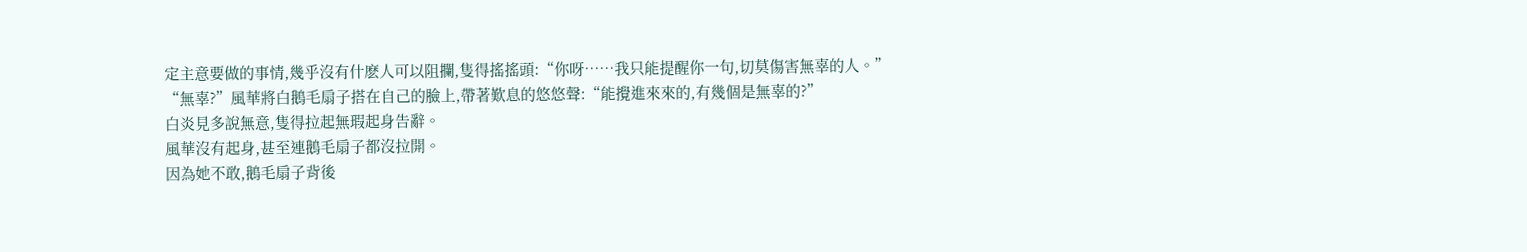定主意要做的事情,幾乎沒有什麽人可以阻攔,隻得搖搖頭:“你呀……我只能提醒你一句,切莫傷害無辜的人。”
“無辜?”風華將白鵝毛扇子搭在自己的臉上,帶著歎息的悠悠聲:“能攪進來來的,有幾個是無辜的?”
白炎見多說無意,隻得拉起無瑕起身告辭。
風華沒有起身,甚至連鵝毛扇子都沒拉開。
因為她不敢,鵝毛扇子背後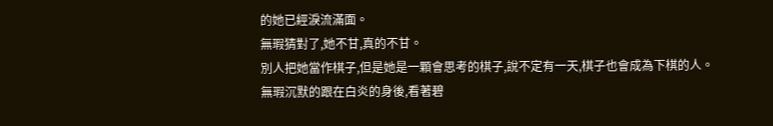的她已經淚流滿面。
無瑕猜對了,她不甘,真的不甘。
別人把她當作棋子,但是她是一顆會思考的棋子,說不定有一天,棋子也會成為下棋的人。
無瑕沉默的跟在白炎的身後,看著碧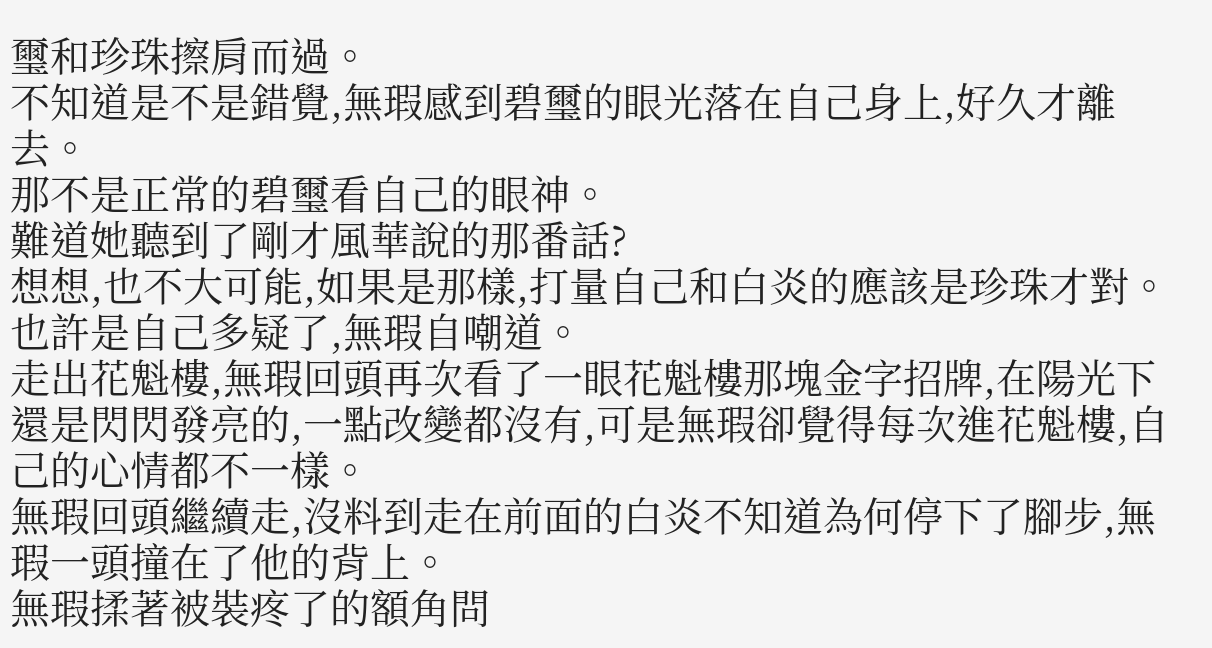璽和珍珠擦肩而過。
不知道是不是錯覺,無瑕感到碧璽的眼光落在自己身上,好久才離去。
那不是正常的碧璽看自己的眼神。
難道她聽到了剛才風華說的那番話?
想想,也不大可能,如果是那樣,打量自己和白炎的應該是珍珠才對。
也許是自己多疑了,無瑕自嘲道。
走出花魁樓,無瑕回頭再次看了一眼花魁樓那塊金字招牌,在陽光下還是閃閃發亮的,一點改變都沒有,可是無瑕卻覺得每次進花魁樓,自己的心情都不一樣。
無瑕回頭繼續走,沒料到走在前面的白炎不知道為何停下了腳步,無瑕一頭撞在了他的背上。
無瑕揉著被裝疼了的額角問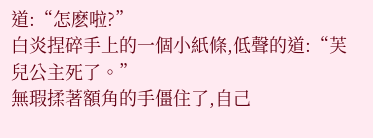道:“怎麽啦?”
白炎捏碎手上的一個小紙條,低聲的道:“芙兒公主死了。”
無瑕揉著額角的手僵住了,自己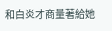和白炎才商量著給她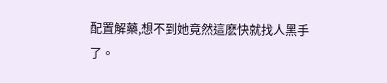配置解藥,想不到她竟然這麽快就找人黑手了。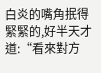白炎的嘴角抿得緊緊的,好半天才道:“看來對方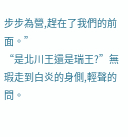步步為營,趕在了我們的前面。”
“是北川王還是瑞王?”無瑕走到白炎的身側,輕聲的問。